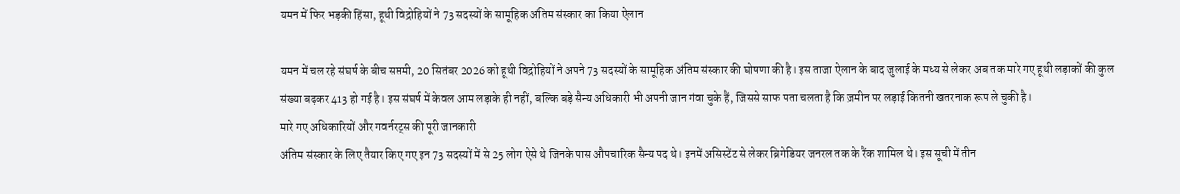यमन में फिर भड़की हिंसा, हूथी विद्रोहियों ने 73 सदस्यों के सामूहिक अंतिम संस्कार का किया ऐलान

यमन में चल रहे संघर्ष के बीच सप्तमी, 20 सितंबर 2026 को हूथी विद्रोहियों ने अपने 73 सदस्यों के सामूहिक अंतिम संस्कार की घोषणा की है। इस ताजा ऐलान के बाद जुलाई के मध्य से लेकर अब तक मारे गए हूथी लड़ाकों की कुल संख्या बढ़कर 413 हो गई है। इस संघर्ष में केवल आम लड़ाके ही नहीं, बल्कि बड़े सैन्य अधिकारी भी अपनी जान गंवा चुके हैं, जिससे साफ पता चलता है कि ज़मीन पर लड़ाई कितनी खतरनाक रूप ले चुकी है।
मारे गए अधिकारियों और गवर्नरट्स की पूरी जानकारी
अंतिम संस्कार के लिए तैयार किए गए इन 73 सदस्यों में से 25 लोग ऐसे थे जिनके पास औपचारिक सैन्य पद थे। इनमें असिस्टेंट से लेकर ब्रिगेडियर जनरल तक के रैंक शामिल थे। इस सूची में तीन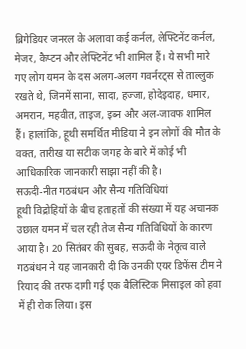ब्रिगेडियर जनरल के अलावा कई कर्नल, लेफ्टिनेंट कर्नल, मेजर, कैप्टन और लेफ्टिनेंट भी शामिल हैं। ये सभी मारे गए लोग यमन के दस अलग-अलग गवर्नरट्स से ताल्लुक रखते थे, जिनमें साना, सादा, हज्जा, होदेइदाह, धमार, अमरान, महवीत, ताइज, इब्न और अल-जावफ शामिल हैं। हालांकि, हूथी समर्थित मीडिया ने इन लोगों की मौत के वक्त, तारीख या सटीक जगह के बारे में कोई भी आधिकारिक जानकारी साझा नहीं की है।
सऊदी-नीत गठबंधन और सैन्य गतिविधियां
हूथी विद्रोहियों के बीच हताहतों की संख्या में यह अचानक उछाल यमन में चल रही तेज सैन्य गतिविधियों के कारण आया है। 20 सितंबर की सुबह, सऊदी के नेतृत्व वाले गठबंधन ने यह जानकारी दी कि उनकी एयर डिफेंस टीम ने रियाद की तरफ दागी गई एक बैलिस्टिक मिसाइल को हवा में ही रोक लिया। इस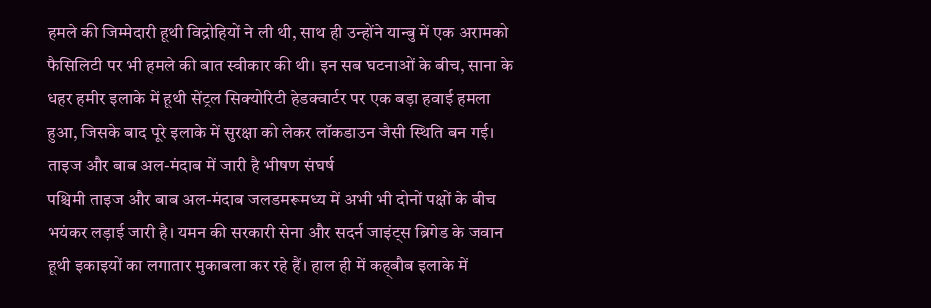हमले की जिम्मेदारी हूथी विद्रोहियों ने ली थी, साथ ही उन्होंने यान्बु में एक अरामको फैसिलिटी पर भी हमले की बात स्वीकार की थी। इन सब घटनाओं के बीच, साना के धहर हमीर इलाके में हूथी सेंट्रल सिक्योरिटी हेडक्वार्टर पर एक बड़ा हवाई हमला हुआ, जिसके बाद पूरे इलाके में सुरक्षा को लेकर लॉकडाउन जैसी स्थिति बन गई।
ताइज और बाब अल-मंदाब में जारी है भीषण संघर्ष
पश्चिमी ताइज और बाब अल-मंदाब जलडमरूमध्य में अभी भी दोनों पक्षों के बीच भयंकर लड़ाई जारी है। यमन की सरकारी सेना और सदर्न जाइंट्स ब्रिगेड के जवान हूथी इकाइयों का लगातार मुकाबला कर रहे हैं। हाल ही में कह्बौब इलाके में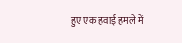हुए एक हवाई हमले में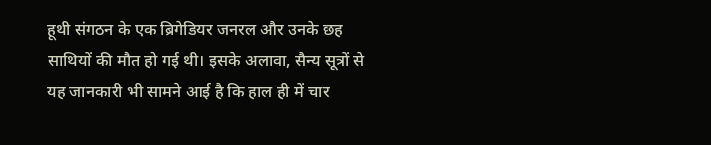हूथी संगठन के एक ब्रिगेडियर जनरल और उनके छह साथियों की मौत हो गई थी। इसके अलावा, सैन्य सूत्रों से यह जानकारी भी सामने आई है कि हाल ही में चार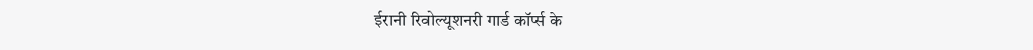ईरानी रिवोल्यूशनरी गार्ड कॉर्प्स के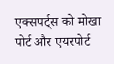एक्सपर्ट्स को मोखा पोर्ट और एयरपोर्ट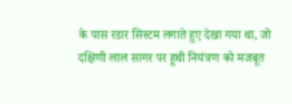के पास रडार सिस्टम लगाते हुए देखा गया था, जो दक्षिणी लाल सागर पर हूथी नियंत्रण को मजबूत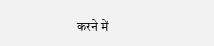करने में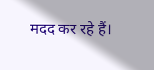मदद कर रहे हैं।